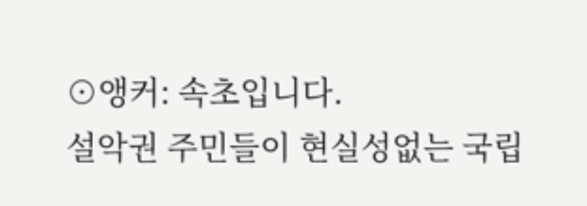⊙앵커: 속초입니다.
설악권 주민들이 현실성없는 국립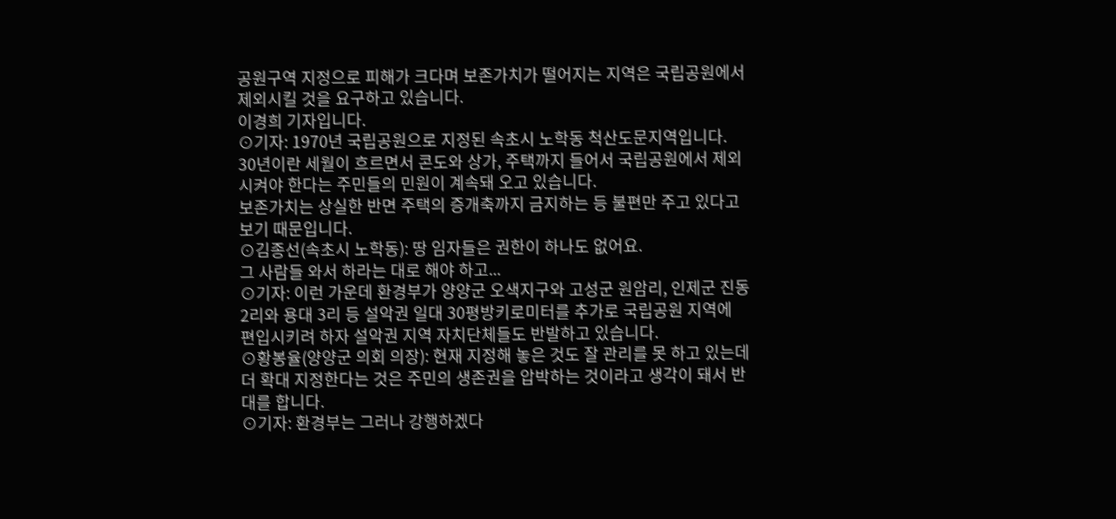공원구역 지정으로 피해가 크다며 보존가치가 떨어지는 지역은 국립공원에서 제외시킬 것을 요구하고 있습니다.
이경희 기자입니다.
⊙기자: 1970년 국립공원으로 지정된 속초시 노학동 척산도문지역입니다.
30년이란 세월이 흐르면서 콘도와 상가, 주택까지 들어서 국립공원에서 제외시켜야 한다는 주민들의 민원이 계속돼 오고 있습니다.
보존가치는 상실한 반면 주택의 증개축까지 금지하는 등 불편만 주고 있다고 보기 때문입니다.
⊙김종선(속초시 노학동): 땅 임자들은 권한이 하나도 없어요.
그 사람들 와서 하라는 대로 해야 하고...
⊙기자: 이런 가운데 환경부가 양양군 오색지구와 고성군 원암리, 인제군 진동 2리와 용대 3리 등 설악권 일대 30평방키로미터를 추가로 국립공원 지역에 편입시키려 하자 설악권 지역 자치단체들도 반발하고 있습니다.
⊙황봉율(양양군 의회 의장): 현재 지정해 놓은 것도 잘 관리를 못 하고 있는데 더 확대 지정한다는 것은 주민의 생존권을 압박하는 것이라고 생각이 돼서 반대를 합니다.
⊙기자: 환경부는 그러나 강행하겠다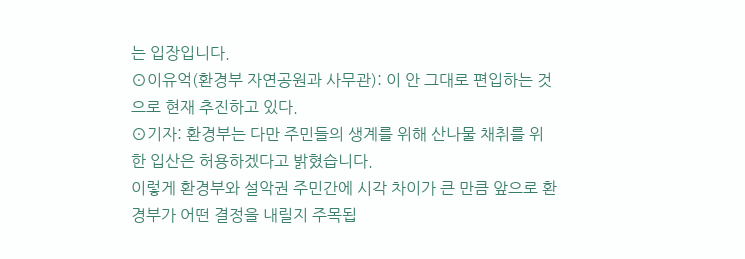는 입장입니다.
⊙이유억(환경부 자연공원과 사무관): 이 안 그대로 편입하는 것으로 현재 추진하고 있다.
⊙기자: 환경부는 다만 주민들의 생계를 위해 산나물 채취를 위한 입산은 허용하겠다고 밝혔습니다.
이렇게 환경부와 설악권 주민간에 시각 차이가 큰 만큼 앞으로 환경부가 어떤 결정을 내릴지 주목됩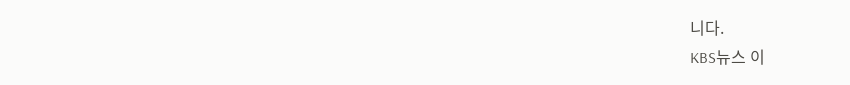니다.
KBS뉴스 이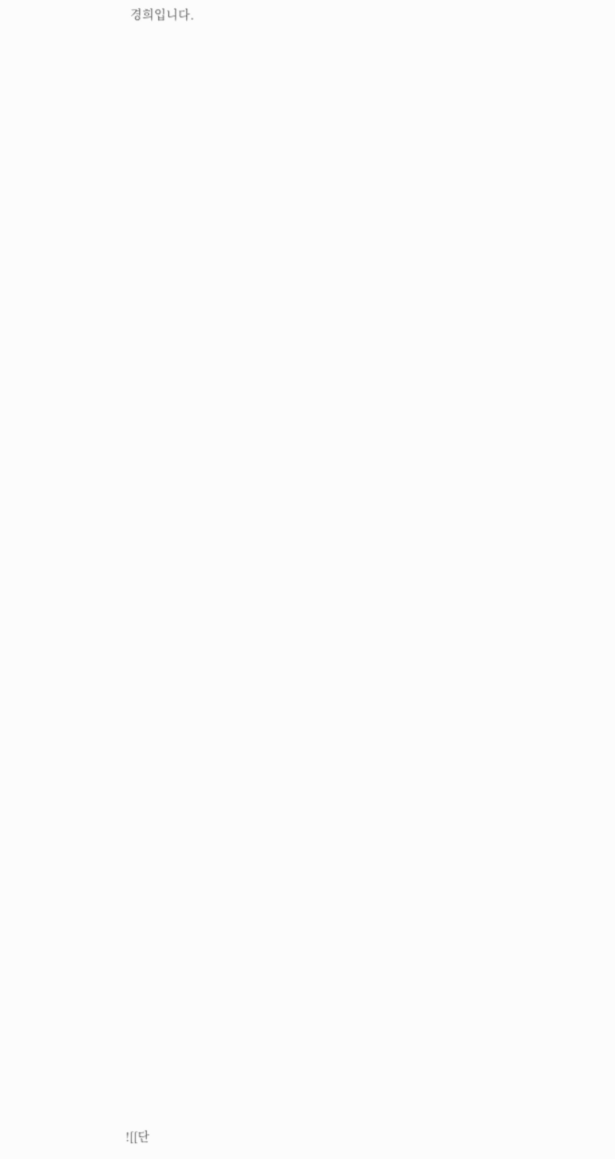경희입니다.


















































![[단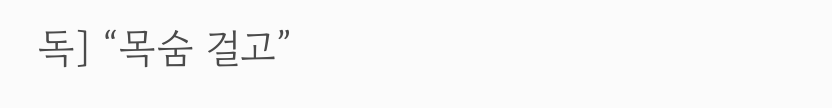독] “목숨 걸고”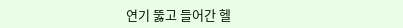연기 뚫고 들어간 헬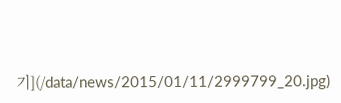기](/data/news/2015/01/11/2999799_20.jpg)